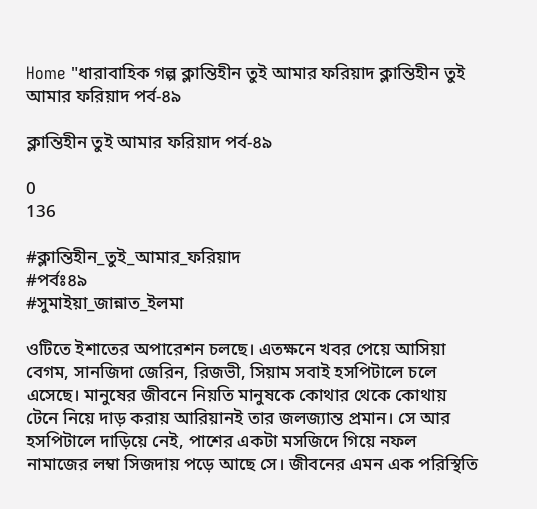Home "ধারাবাহিক গল্প ক্লান্তিহীন তুই আমার ফরিয়াদ ক্লান্তিহীন তুই আমার ফরিয়াদ পর্ব-৪৯

ক্লান্তিহীন তুই আমার ফরিয়াদ পর্ব-৪৯

0
136

#ক্লান্তিহীন_তুই_আমার_ফরিয়াদ
#পর্বঃ৪৯
#সুমাইয়া_জান্নাত_ইলমা

ওটিতে ইশাতের অপারেশন চলছে। এতক্ষনে খবর পেয়ে আসিয়া বেগম, সানজিদা জেরিন, রিজভী, সিয়াম সবাই হসপিটালে চলে এসেছে। মানুষের জীবনে নিয়তি মানুষকে কোথার থেকে কোথায় টেনে নিয়ে দাড় করায় আরিয়ানই তার জলজ্যান্ত প্রমান। সে আর হসপিটালে দাড়িয়ে নেই, পাশের একটা মসজিদে গিয়ে নফল নামাজের লম্বা সিজদায় পড়ে আছে সে। জীবনের এমন এক পরিস্থিতি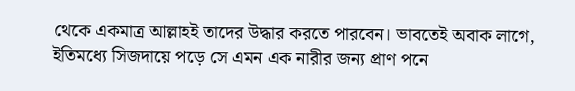থেকে একমাত্র আল্লাহই তাদের উদ্ধার করতে পারবেন। ভাবতেই অবাক লাগে, ইতিমধ্যে সিজদায়ে পড়ে সে এমন এক নারীর জন্য প্রাণ পনে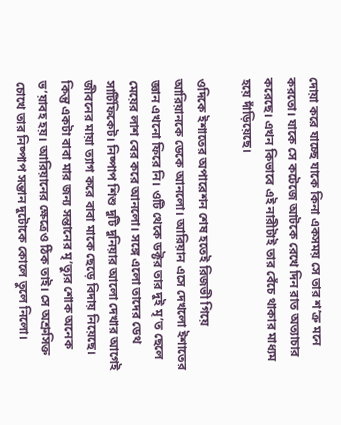দোয়া করে যাচ্ছে যাকে কিনা একসময় সে তার শ’ত্রু মনে করতো। যাকে সে কটেজে আটকে রেখে দিন রাত অত্যাচার করেছে। এখন কিভাবে এই নারীটাই তার বেঁচে থাকার মাধ্যম হয়ে দাঁড়িয়েছে।

ওদিকে ইশাতের অপারেশন শেষ হতেই রিজভী গিয়ে আরিয়ানকে ডেকে আনলো। আরিয়ান এসে দেখলো ইশাতের জ্ঞান এখনো ফিরে নি। ওটি থেকে ডক্টর তার দুই মৃ’ত ছেলে মেয়ের লাশ বের করে আনলো। সঙ্গে এলো তাদের ডেথ সার্টিফিকেট। নিষ্পাপ শিশু দুটি দুনিয়ার আলো দেখার আগেই জীবনের মায়া ত্যাগ করে বাবা মাকে ছেড়ে বিদায় নিয়েছে। কিন্তু একটা বাবা মার জন্য সন্তানের মৃ’ত্যুর শোক অনেক ভ’য়াবহ হয়। আরিয়ানের ক্ষেত্রেও ঠিক তাই। সে অশ্রুসিক্ত চোখে তার নিষ্পাপ সন্তান দুটোকে কোলে তুলে নিলো।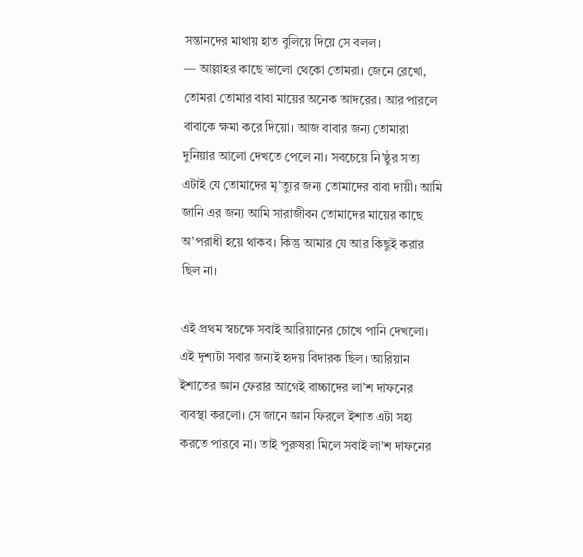সন্তানদের মাথায় হাত বুলিয়ে দিয়ে সে বলল।
— আল্লাহর কাছে ভালো থেকো তোমরা। জেনে রেখো, তোমরা তোমার বাবা মায়ের অনেক আদরের। আর পারলে বাবাকে ক্ষমা করে দিয়ো। আজ বাবার জন্য তোমারা দুনিয়ার আলো দেখতে পেলে না। সবচেয়ে নি’ষ্ঠুর সত্য এটাই যে তোমাদের মৃ’ত্যুর জন্য তোমাদের বাবা দায়ী। আমি জানি এর জন্য আমি সারাজীবন তোমাদের মায়ের কাছে অ’পরাধী হয়ে থাকব। কিন্তু আমার যে আর কিছুই করার ছিল না।

এই প্রথম স্বচক্ষে সবাই আরিয়ানের চোখে পানি দেখলো। এই দৃশ্যটা সবার জন্যই হৃদয় বিদারক ছিল। আরিয়ান ইশাতের জ্ঞান ফেরার আগেই বাচ্চাদের লা’শ দাফনের ব্যবস্থা করলো। সে জানে জ্ঞান ফিরলে ইশাত এটা সহ্য করতে পারবে না। তাই পুরুষরা মিলে সবাই লা’শ দাফনের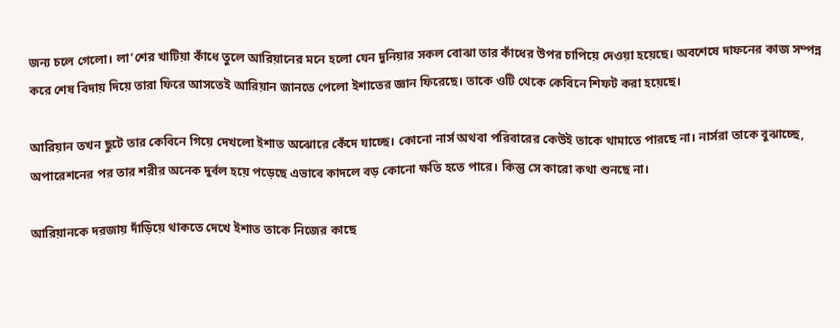জন্য চলে গেলো। লা’শের খাটিয়া কাঁধে তুলে আরিয়ানের মনে হলো যেন দুনিয়ার সকল বোঝা তার কাঁধের উপর চাপিয়ে দেওয়া হয়েছে। অবশেষে দাফনের কাজ সম্পন্ন করে শেষ বিদায় দিয়ে তারা ফিরে আসতেই আরিয়ান জানতে পেলো ইশাতের জ্ঞান ফিরেছে। তাকে ওটি থেকে কেবিনে শিফট করা হয়েছে।

আরিয়ান তখন ছুটে তার কেবিনে গিয়ে দেখলো ইশাত অঝোরে কেঁদে যাচ্ছে। কোনো নার্স অথবা পরিবারের কেউই তাকে থামাতে পারছে না। নার্সরা তাকে বুঝাচ্ছে, অপারেশনের পর তার শরীর অনেক দুর্বল হয়ে পড়েছে এভাবে কাদলে বড় কোনো ক্ষতি হতে পারে। কিন্তু সে কারো কথা শুনছে না।

আরিয়ানকে দরজায় দাঁড়িয়ে থাকতে দেখে ইশাত তাকে নিজের কাছে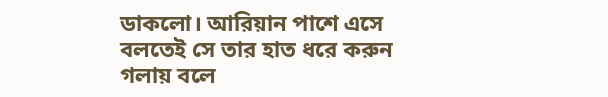ডাকলো। আরিয়ান পাশে এসে বলতেই সে তার হাত ধরে করুন গলায় বলে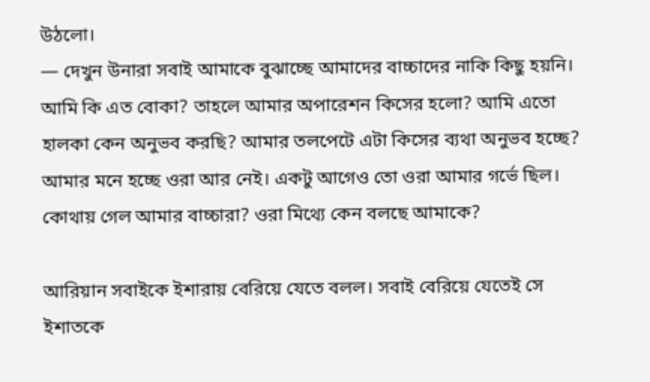উঠলো।
— দেখুন উনারা সবাই আমাকে বুঝাচ্ছে আমাদের বাচ্চাদের নাকি কিছু হয়নি। আমি কি এত বোকা? তাহলে আমার অপারেশন কিসের হলো? আমি এতো হালকা কেন অনুভব করছি? আমার তলপেটে এটা কিসের ব্যথা অনুভব হচ্ছে? আমার মনে হচ্ছে ওরা আর নেই। একটু আগেও তো ওরা আমার গর্ভে ছিল। কোথায় গেল আমার বাচ্চারা? ওরা মিথ্যে কেন বলছে আমাকে?

আরিয়ান সবাইকে ইশারায় বেরিয়ে যেতে বলল। সবাই বেরিয়ে যেতেই সে ইশাতকে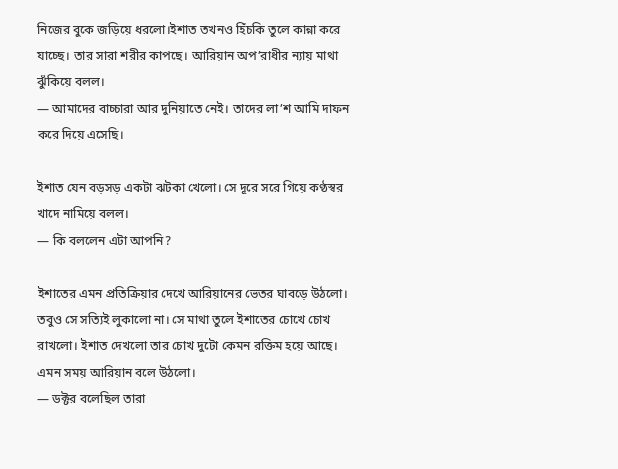নিজের বুকে জড়িয়ে ধরলো।ইশাত তখনও হিঁচকি তুলে কান্না করে যাচ্ছে। তার সারা শরীর কাপছে। আরিয়ান অপ’রাধীর ন্যায় মাথা ঝুঁকিয়ে বলল।
— আমাদের বাচ্চারা আর দুনিয়াতে নেই। তাদের লা’শ আমি দাফন করে দিয়ে এসেছি।

ইশাত যেন বড়সড় একটা ঝটকা খেলো। সে দূরে সরে গিয়ে কণ্ঠস্বর খাদে নামিয়ে বলল।
— কি বললেন এটা আপনি?

ইশাতের এমন প্রতিক্রিয়ার দেখে আরিয়ানের ভেতর ঘাবড়ে উঠলো। তবুও সে সত্যিই লুকালো না। সে মাথা তুলে ইশাতের চোখে চোখ রাখলো। ইশাত দেখলো তার চোখ দুটো কেমন রক্তিম হয়ে আছে। এমন সময় আরিয়ান বলে উঠলো।
— ডক্টর বলেছিল তারা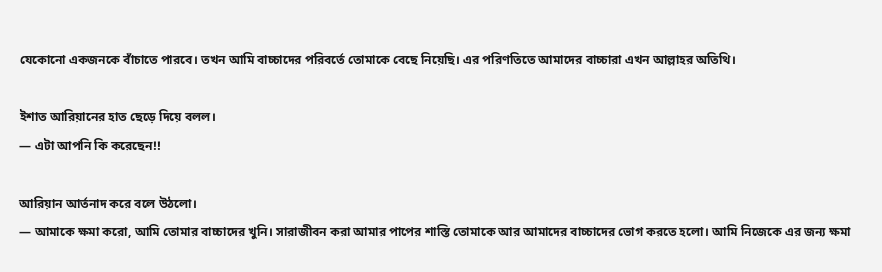যেকোনো একজনকে বাঁচাতে পারবে। তখন আমি বাচ্চাদের পরিবর্তে তোমাকে বেছে নিয়েছি। এর পরিণতিতে আমাদের বাচ্চারা এখন আল্লাহর অতিথি।

ইশাত আরিয়ানের হাত ছেড়ে দিয়ে বলল।
— এটা আপনি কি করেছেন!!

আরিয়ান আর্তনাদ করে বলে উঠলো।
— আমাকে ক্ষমা করো, আমি তোমার বাচ্চাদের খুনি। সারাজীবন করা আমার পাপের শাস্তি তোমাকে আর আমাদের বাচ্চাদের ভোগ করতে হলো। আমি নিজেকে এর জন্য ক্ষমা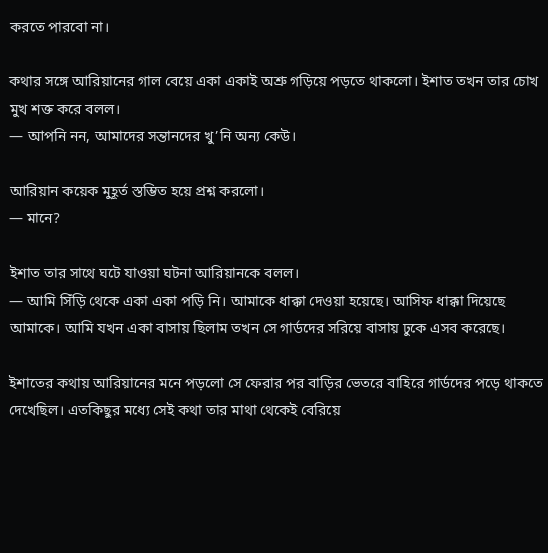করতে পারবো না।

কথার সঙ্গে আরিয়ানের গাল বেয়ে একা একাই অশ্রু গড়িয়ে পড়তে থাকলো। ইশাত তখন তার চোখ মুখ শক্ত করে বলল।
— আপনি নন, আমাদের সন্তানদের খু’নি অন্য কেউ।

আরিয়ান কয়েক মুহূর্ত স্তম্ভিত হয়ে প্রশ্ন করলো।
— মানে?

ইশাত তার সাথে ঘটে যাওয়া ঘটনা আরিয়ানকে বলল।
— আমি সিঁড়ি থেকে একা একা পড়ি নি। আমাকে ধাক্কা দেওয়া হয়েছে। আসিফ ধাক্কা দিয়েছে আমাকে। আমি যখন একা বাসায় ছিলাম তখন সে গার্ডদের সরিয়ে বাসায় ঢুকে এসব করেছে।

ইশাতের কথায় আরিয়ানের মনে পড়লো সে ফেরার পর বাড়ির ভেতরে বাহিরে গার্ডদের পড়ে থাকতে দেখেছিল। এতকিছুর মধ্যে সেই কথা তার মাথা থেকেই বেরিয়ে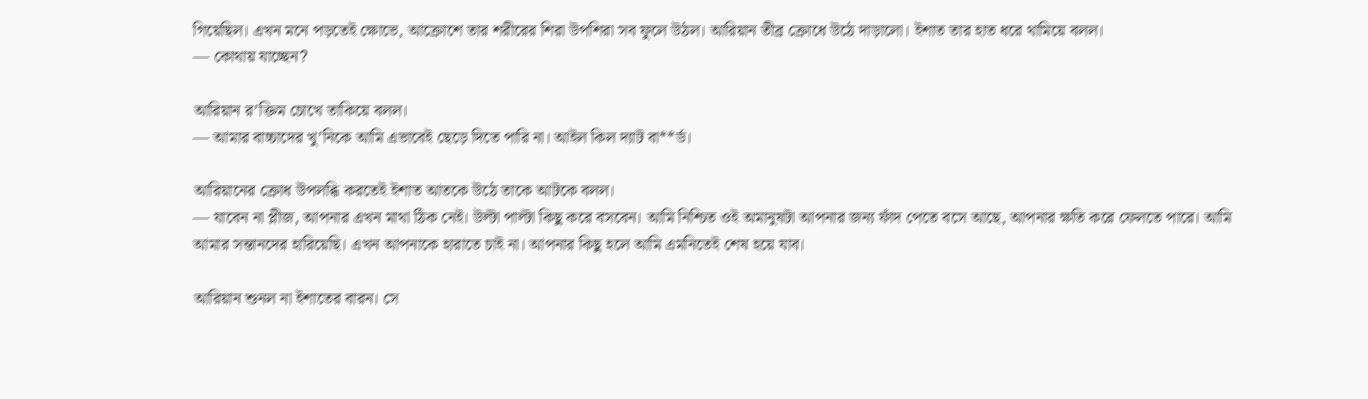গিয়েছিল। এখন মনে পড়তেই ক্ষোভে, আক্রোশে তার শরীরের শিরা উপশিরা সব ফুলে উঠল। আরিয়ান তীব্র ক্রোধে উঠে দাড়ালো। ইশাত তার হাত ধরে থামিয়ে বলল।
— কোথায় যাচ্ছেন?

আরিয়ান র’ক্তিম চোখে তাকিয়ে বলল।
— আমার বাচ্চাদের খু’নিকে আমি এভাবেই ছেড়ে দিতে পারি না। আইল কিল দ্যাট বা**র্ড।

আরিয়ানের ক্রোধ উপলব্ধি করতেই ইশাত আতকে উঠে তাকে আটকে বলল।
— যাবেন না প্লীজ, আপনার এখন মাথা ঠিক নেই। উল্টা পাল্টা কিছু করে বসবেন। আমি নিশ্চিত ওই অমানুষটা আপনার জন্য ফাঁদ পেতে বসে আছে, আপনার ক্ষতি করে ফেলতে পারে। আমি আমার সন্তানদের হারিয়েছি। এখন আপনাকে হারাতে চাই না। আপনার কিছু হলে আমি এমনিতেই শেষ হয়ে যাব।

আরিয়ান শুনল না ইশাতের বারন। সে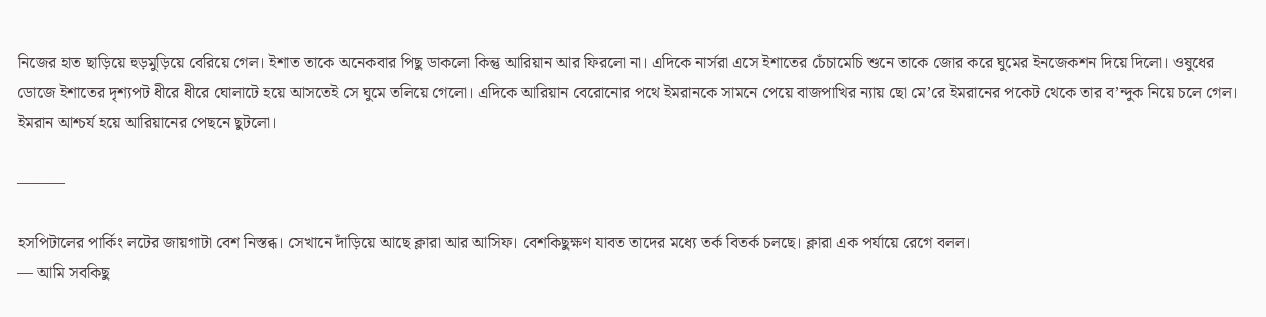নিজের হাত ছাড়িয়ে হুড়মুড়িয়ে বেরিয়ে গেল। ইশাত তাকে অনেকবার পিছু ডাকলো কিন্তু আরিয়ান আর ফিরলো না। এদিকে নার্সরা এসে ইশাতের চেঁচামেচি শুনে তাকে জোর করে ঘুমের ইনজেকশন দিয়ে দিলো। ওষুধের ডোজে ইশাতের দৃশ্যপট ধীরে ধীরে ঘোলাটে হয়ে আসতেই সে ঘুমে তলিয়ে গেলো। এদিকে আরিয়ান বেরোনোর পথে ইমরানকে সামনে পেয়ে বাজপাখির ন্যায় ছো মে’রে ইমরানের পকেট থেকে তার ব’ন্দুক নিয়ে চলে গেল। ইমরান আশ্চর্য হয়ে আরিয়ানের পেছনে ছুটলো।

———

হসপিটালের পার্কিং লটের জায়গাটা বেশ নিস্তব্ধ। সেখানে দাঁড়িয়ে আছে ক্লারা আর আসিফ। বেশকিছুক্ষণ যাবত তাদের মধ্যে তর্ক বিতর্ক চলছে। ক্লারা এক পর্যায়ে রেগে বলল।
— আমি সবকিছু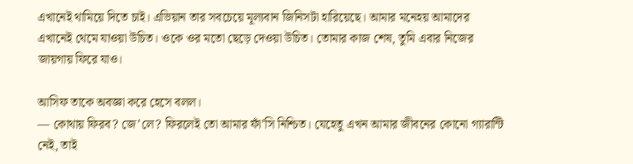এখানেই থামিয়ে দিতে চাই। এভিয়ান তার সবচেয়ে মূল্যবান জিনিসটা হারিয়েছে। আমার মনেহয় আমাদের এখানেই থেমে যাওয়া উচিত। ওকে ওর মতো ছেড়ে দেওয়া উচিত। তোমার কাজ শেষ, তুমি এবার নিজের জায়গায় ফিরে যাও।

আসিফ তাকে অবজ্ঞা করে হেসে বলল।
— কোথায় ফিরব? জে’লে? ফিরলেই তো আমার ফাঁ’সি নিশ্চিত। যেহেতু এখন আমার জীবনের কোনো গ্যারান্টি নেই, তাই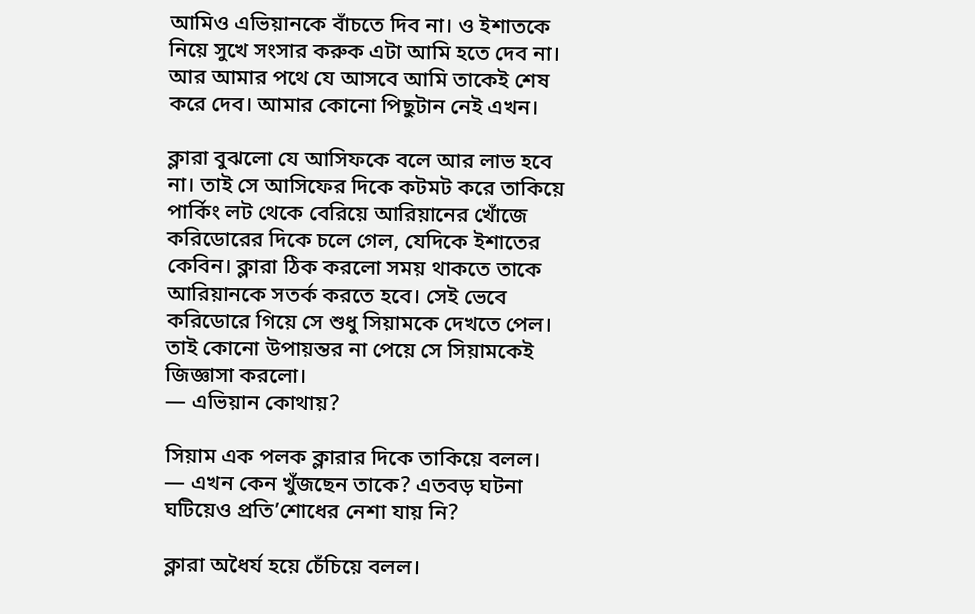আমিও এভিয়ানকে বাঁচতে দিব না। ও ইশাতকে নিয়ে সুখে সংসার করুক এটা আমি হতে দেব না। আর আমার পথে যে আসবে আমি তাকেই শেষ করে দেব। আমার কোনো পিছুটান নেই এখন।

ক্লারা বুঝলো যে আসিফকে বলে আর লাভ হবে না। তাই সে আসিফের দিকে কটমট করে তাকিয়ে পার্কিং লট থেকে বেরিয়ে আরিয়ানের খোঁজে করিডোরের দিকে চলে গেল, যেদিকে ইশাতের কেবিন। ক্লারা ঠিক করলো সময় থাকতে তাকে আরিয়ানকে সতর্ক করতে হবে। সেই ভেবে করিডোরে গিয়ে সে শুধু সিয়ামকে দেখতে পেল। তাই কোনো উপায়ন্তর না পেয়ে সে সিয়ামকেই জিজ্ঞাসা করলো।
— এভিয়ান কোথায়?

সিয়াম এক পলক ক্লারার দিকে তাকিয়ে বলল।
— এখন কেন খুঁজছেন তাকে? এতবড় ঘটনা ঘটিয়েও প্রতি’শোধের নেশা যায় নি?

ক্লারা অধৈর্য হয়ে চেঁচিয়ে বলল।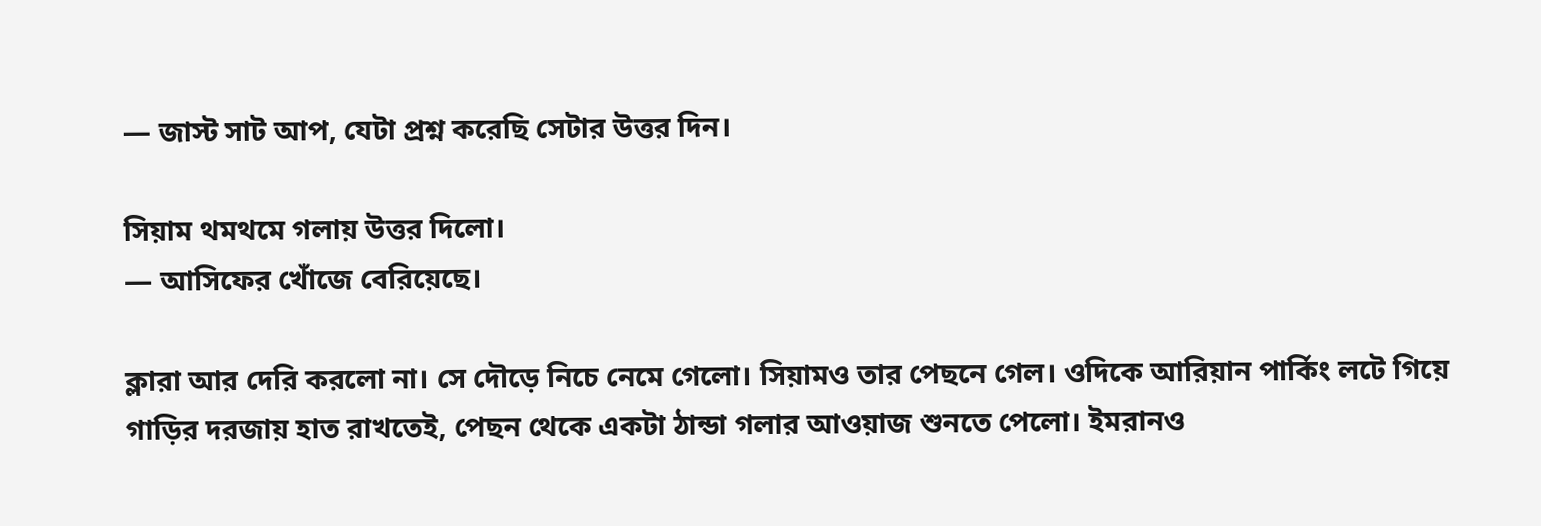— জাস্ট সাট আপ, যেটা প্রশ্ন করেছি সেটার উত্তর দিন।

সিয়াম থমথমে গলায় উত্তর দিলো।
— আসিফের খোঁজে বেরিয়েছে।

ক্লারা আর দেরি করলো না। সে দৌড়ে নিচে নেমে গেলো। সিয়ামও তার পেছনে গেল। ওদিকে আরিয়ান পার্কিং লটে গিয়ে গাড়ির দরজায় হাত রাখতেই, পেছন থেকে একটা ঠান্ডা গলার আওয়াজ শুনতে পেলো। ইমরানও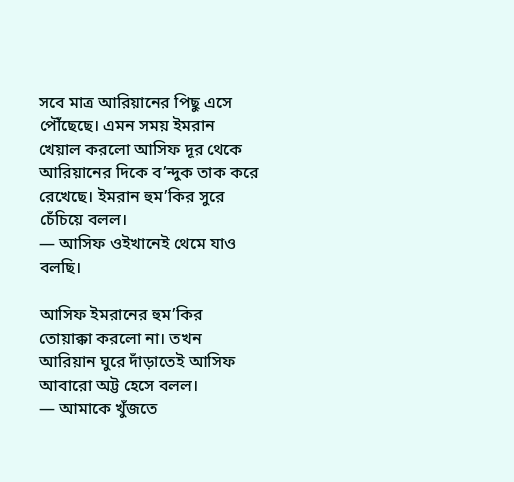সবে মাত্র আরিয়ানের পিছু এসে পৌঁছেছে। এমন সময় ইমরান খেয়াল করলো আসিফ দূর থেকে আরিয়ানের দিকে ব’ন্দুক তাক করে রেখেছে। ইমরান হুম’কির সুরে চেঁচিয়ে বলল।
— আসিফ ওইখানেই থেমে যাও বলছি।

আসিফ ইমরানের হুম’কির তোয়াক্কা করলো না। তখন আরিয়ান ঘুরে দাঁড়াতেই আসিফ আবারো অট্ট হেসে বলল।
— আমাকে খুঁজতে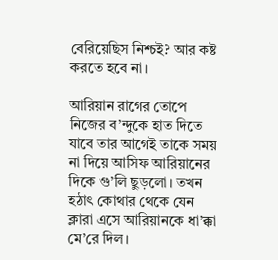বেরিয়েছিস নিশ্চই? আর কষ্ট করতে হবে না।

আরিয়ান রাগের তোপে নিজের ব’ন্দুকে হাত দিতে যাবে তার আগেই তাকে সময় না দিয়ে আসিফ আরিয়ানের দিকে গু’লি ছুড়লো। তখন হঠাৎ কোথার থেকে যেন ক্লারা এসে আরিয়ানকে ধা’ক্কা মে’রে দিল।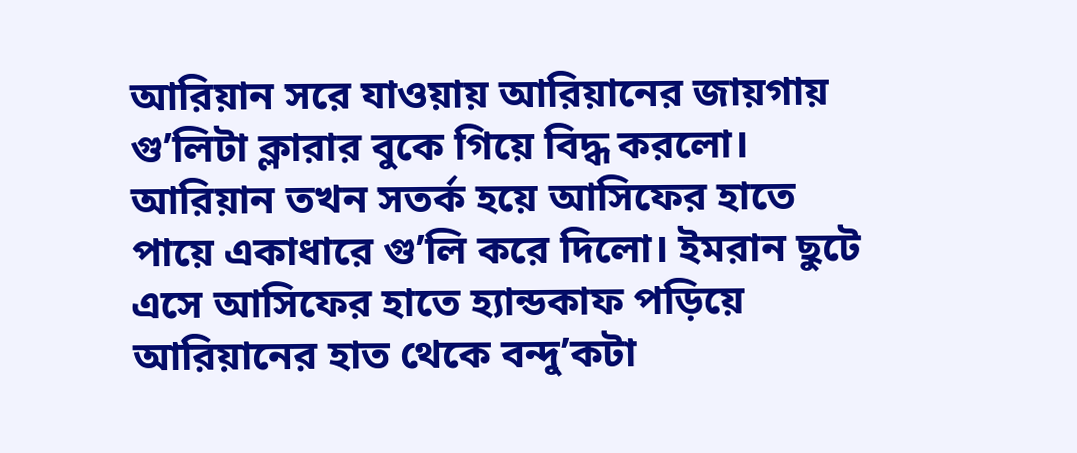আরিয়ান সরে যাওয়ায় আরিয়ানের জায়গায় গু’লিটা ক্লারার বুকে গিয়ে বিদ্ধ করলো। আরিয়ান তখন সতর্ক হয়ে আসিফের হাতে পায়ে একাধারে গু’লি করে দিলো। ইমরান ছুটে এসে আসিফের হাতে হ্যান্ডকাফ পড়িয়ে আরিয়ানের হাত থেকে বন্দু’কটা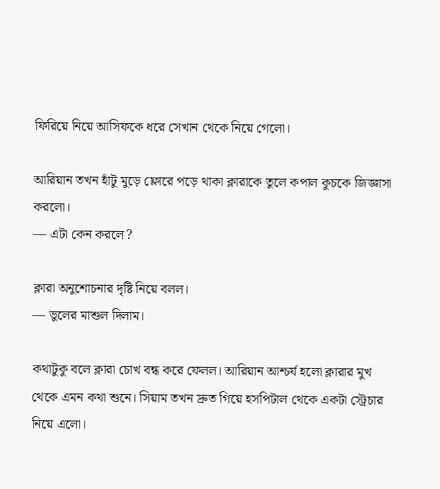ফিরিয়ে নিয়ে আসিফকে ধরে সেখান থেকে নিয়ে গেলো।

আরিয়ান তখন হাঁটু মুড়ে ফ্লোরে পড়ে থাকা ক্লারাকে তুলে কপাল কুচকে জিজ্ঞাসা করলো।
— এটা কেন করলে?

ক্লারা অনুশোচনার দৃষ্টি নিয়ে বলল।
— ভুলের মাশুল দিলাম।

কথাটুকু বলে ক্লারা চোখ বন্ধ করে ফেলল। আরিয়ান আশ্চর্য হলো ক্লারার মুখ থেকে এমন কথা শুনে। সিয়াম তখন দ্রুত গিয়ে হসপিটাল থেকে একটা স্ট্রেচার নিয়ে এলো।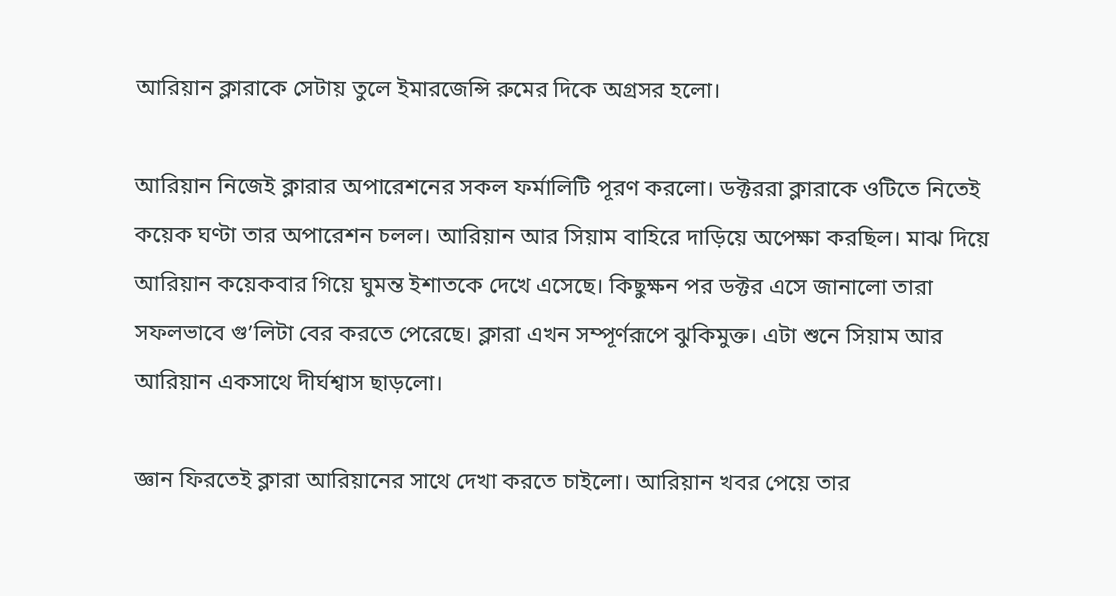আরিয়ান ক্লারাকে সেটায় তুলে ইমারজেন্সি রুমের দিকে অগ্রসর হলো।

আরিয়ান নিজেই ক্লারার অপারেশনের সকল ফর্মালিটি পূরণ করলো। ডক্টররা ক্লারাকে ওটিতে নিতেই কয়েক ঘণ্টা তার অপারেশন চলল। আরিয়ান আর সিয়াম বাহিরে দাড়িয়ে অপেক্ষা করছিল। মাঝ দিয়ে আরিয়ান কয়েকবার গিয়ে ঘুমন্ত ইশাতকে দেখে এসেছে। কিছুক্ষন পর ডক্টর এসে জানালো তারা সফলভাবে গু’লিটা বের করতে পেরেছে। ক্লারা এখন সম্পূর্ণরূপে ঝুকিমুক্ত। এটা শুনে সিয়াম আর আরিয়ান একসাথে দীর্ঘশ্বাস ছাড়লো।

জ্ঞান ফিরতেই ক্লারা আরিয়ানের সাথে দেখা করতে চাইলো। আরিয়ান খবর পেয়ে তার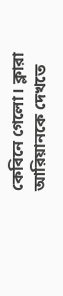কেবিনে গেলো। ক্লারা আরিয়ানকে দেখতে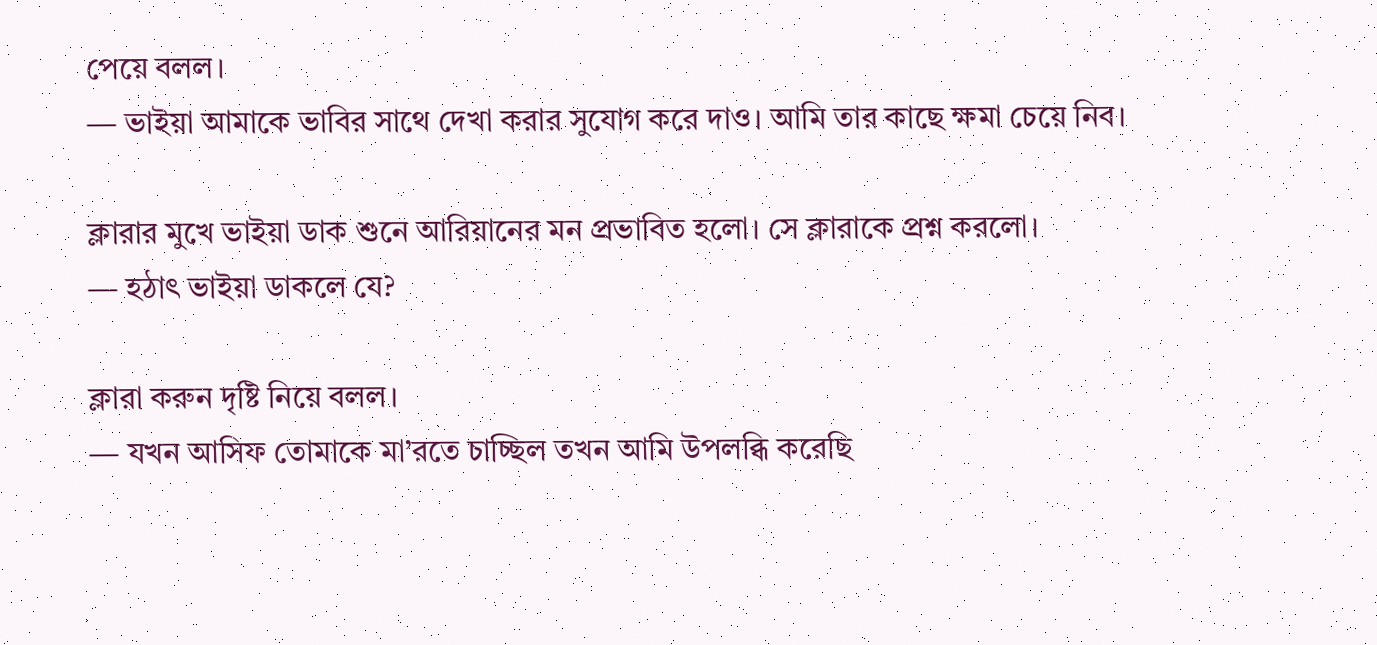পেয়ে বলল।
— ভাইয়া আমাকে ভাবির সাথে দেখা করার সুযোগ করে দাও। আমি তার কাছে ক্ষমা চেয়ে নিব।

ক্লারার মুখে ভাইয়া ডাক শুনে আরিয়ানের মন প্রভাবিত হলো। সে ক্লারাকে প্রশ্ন করলো।
— হঠাৎ ভাইয়া ডাকলে যে?

ক্লারা করুন দৃষ্টি নিয়ে বলল।
— যখন আসিফ তোমাকে মা’রতে চাচ্ছিল তখন আমি উপলব্ধি করেছি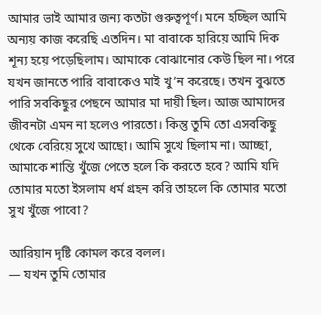আমার ভাই আমার জন্য কতটা গুরুত্বপূর্ণ। মনে হচ্ছিল আমি অন্যয় কাজ করেছি এতদিন। মা বাবাকে হারিয়ে আমি দিক শূন্য হয়ে পড়েছিলাম। আমাকে বোঝানোর কেউ ছিল না। পরে যখন জানতে পারি বাবাকেও মাই খু’ন করেছে। তখন বুঝতে পারি সবকিছুর পেছনে আমার মা দায়ী ছিল। আজ আমাদের জীবনটা এমন না হলেও পারতো। কিন্তু তুমি তো এসবকিছু থেকে বেরিয়ে সুখে আছো। আমি সুখে ছিলাম না। আচ্ছা, আমাকে শান্তি খুঁজে পেতে হলে কি করতে হবে? আমি যদি তোমার মতো ইসলাম ধর্ম গ্রহন করি তাহলে কি তোমার মতো সুখ খুঁজে পাবো?

আরিয়ান দৃষ্টি কোমল করে বলল।
— যখন তুমি তোমার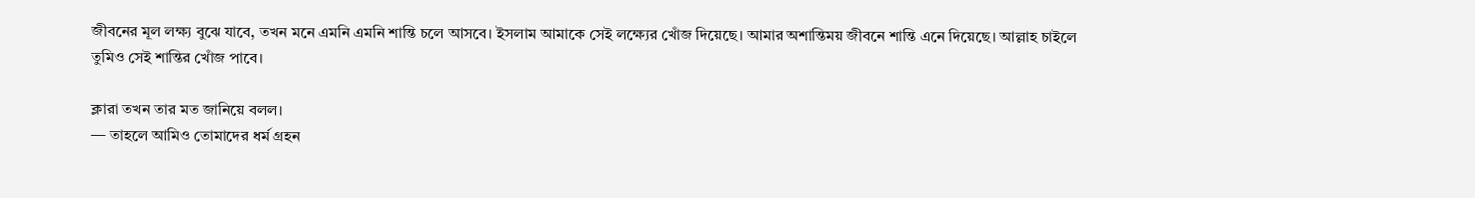জীবনের মূল লক্ষ্য বুঝে যাবে, তখন মনে এমনি এমনি শান্তি চলে আসবে। ইসলাম আমাকে সেই লক্ষ্যের খোঁজ দিয়েছে। আমার অশান্তিময় জীবনে শান্তি এনে দিয়েছে। আল্লাহ চাইলে তুমিও সেই শান্তির খোঁজ পাবে।

ক্লারা তখন তার মত জানিয়ে বলল।
— তাহলে আমিও তোমাদের ধর্ম গ্রহন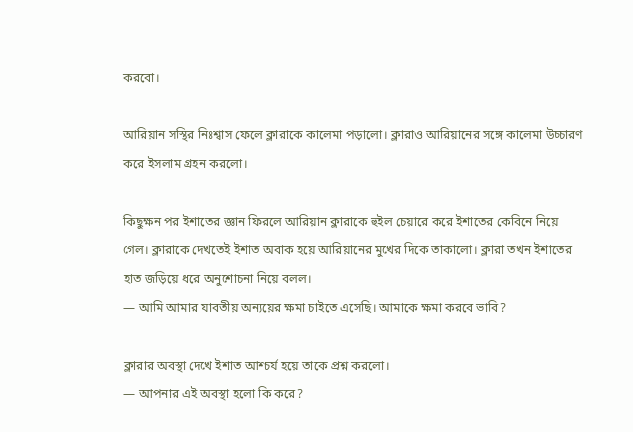করবো।

আরিয়ান সস্থির নিঃশ্বাস ফেলে ক্লারাকে কালেমা পড়ালো। ক্লারাও আরিয়ানের সঙ্গে কালেমা উচ্চারণ করে ইসলাম গ্রহন করলো।

কিছুক্ষন পর ইশাতের জ্ঞান ফিরলে আরিয়ান ক্লারাকে হুইল চেয়ারে করে ইশাতের কেবিনে নিয়ে গেল। ক্লারাকে দেখতেই ইশাত অবাক হয়ে আরিয়ানের মুখের দিকে তাকালো। ক্লারা তখন ইশাতের হাত জড়িয়ে ধরে অনুশোচনা নিয়ে বলল।
— আমি আমার যাবতীয় অন্যয়ের ক্ষমা চাইতে এসেছি। আমাকে ক্ষমা করবে ভাবি?

ক্লারার অবস্থা দেখে ইশাত আশ্চর্য হয়ে তাকে প্রশ্ন করলো।
— আপনার এই অবস্থা হলো কি করে?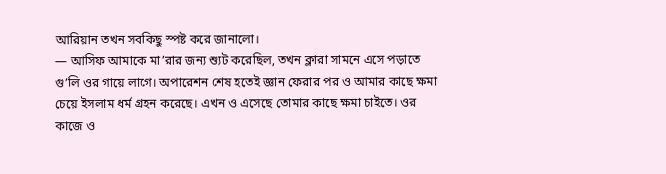আরিয়ান তখন সবকিছু স্পষ্ট করে জানালো।
— আসিফ আমাকে মা’রার জন্য শ্যুট করেছিল, তখন ক্লারা সামনে এসে পড়াতে গু’লি ওর গায়ে লাগে। অপারেশন শেষ হতেই জ্ঞান ফেরার পর ও আমার কাছে ক্ষমা চেয়ে ইসলাম ধর্ম গ্রহন করেছে। এখন ও এসেছে তোমার কাছে ক্ষমা চাইতে। ওর কাজে ও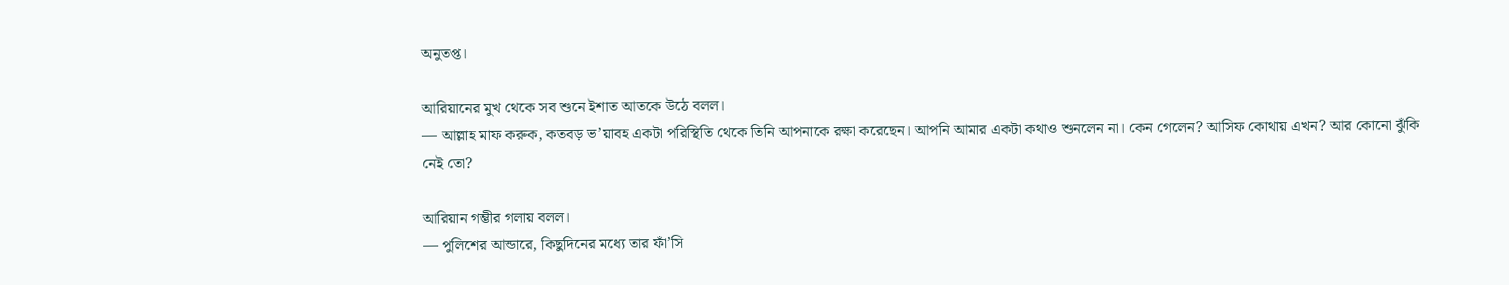অনুতপ্ত।

আরিয়ানের মুখ থেকে সব শুনে ইশাত আতকে উঠে বলল।
— আল্লাহ মাফ করুক, কতবড় ভ’য়াবহ একটা পরিস্থিতি থেকে তিনি আপনাকে রক্ষা করেছেন। আপনি আমার একটা কথাও শুনলেন না। কেন গেলেন? আসিফ কোথায় এখন? আর কোনো ঝুঁকি নেই তো?

আরিয়ান গম্ভীর গলায় বলল।
— পুলিশের আন্ডারে, কিছুদিনের মধ্যে তার ফাঁ’সি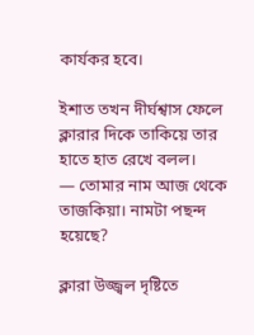কার্যকর হবে।

ইশাত তখন দীর্ঘশ্বাস ফেলে ক্লারার দিকে তাকিয়ে তার হাতে হাত রেখে বলল।
— তোমার নাম আজ থেকে তাজকিয়া। নামটা পছন্দ হয়েছে?

ক্লারা উজ্জ্বল দৃষ্টিতে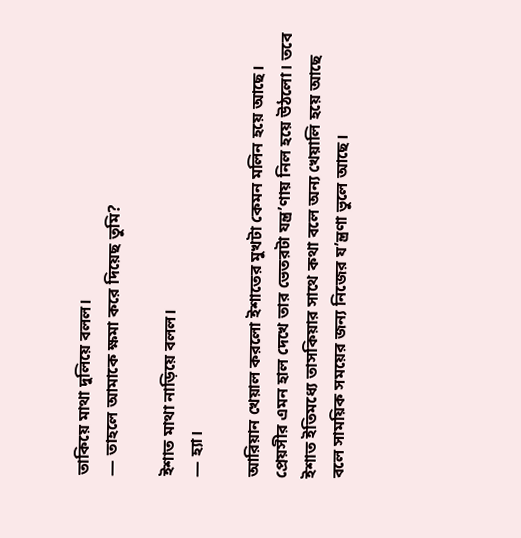তাকিয়ে মাথা দুলিয়ে বলল।
— তাহলে আমাকে ক্ষমা করে দিয়েছ তুমি?

ইশাত মাথা নাড়িয়ে বলল।
— হ্যা।

আরিয়ান খেয়াল করলো ইশাতের মুখটা কেমন মলিন হয়ে আছে। প্রেয়সীর এমন হাল দেখে তার ভেতরটা যন্ত্র’ণায় নিল হয়ে উঠলো। তবে ইশাত ইতিমধ্যে তাসকিয়ার সাথে কথা বলে অন্য খেয়ালি হয়ে আছে বলে সাময়িক সময়ের জন্য নিজের য’ন্ত্রণা ভুলে আছে।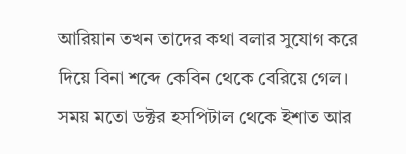আরিয়ান তখন তাদের কথা বলার সুযোগ করে দিয়ে বিনা শব্দে কেবিন থেকে বেরিয়ে গেল। সময় মতো ডক্টর হসপিটাল থেকে ইশাত আর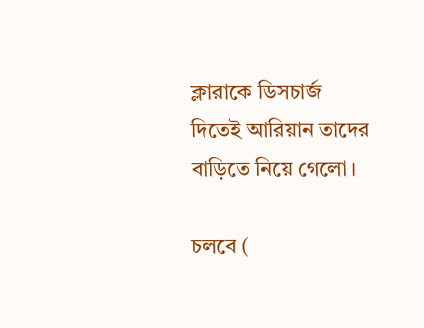ক্লারাকে ডিসচার্জ দিতেই আরিয়ান তাদের বাড়িতে নিয়ে গেলো।

চলবে (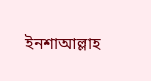ইনশাআল্লাহ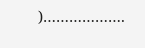)……………….